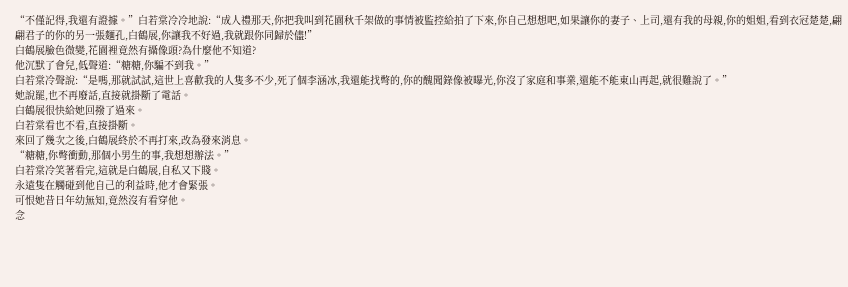“不僅記得,我還有證據。”白若棠冷冷地說:“成人禮那天,你把我叫到花園秋千架做的事情被監控給拍了下來,你自己想想吧,如果讓你的妻子、上司,還有我的母親,你的姐姐,看到衣冠楚楚,翩翩君子的你的另一張麵孔,白鶴展,你讓我不好過,我就跟你同歸於儘!”
白鶴展臉色微變,花園裡竟然有攝像頭?為什麼他不知道?
他沉默了會兒,低聲道:“糖糖,你騙不到我。”
白若棠冷聲說:“是嗎,那就試試,這世上喜歡我的人隻多不少,死了個李涵冰,我還能找彆的,你的醜聞錄像被曝光,你沒了家庭和事業,還能不能東山再起,就很難說了。”
她說罷,也不再廢話,直接就掛斷了電話。
白鶴展很快給她回撥了過來。
白若棠看也不看,直接掛斷。
來回了幾次之後,白鶴展終於不再打來,改為發來消息。
“糖糖,你彆衝動,那個小男生的事,我想想辦法。”
白若棠冷笑著看完,這就是白鶴展,自私又下賤。
永遠隻在觸碰到他自己的利益時,他才會緊張。
可恨她昔日年幼無知,竟然沒有看穿他。
念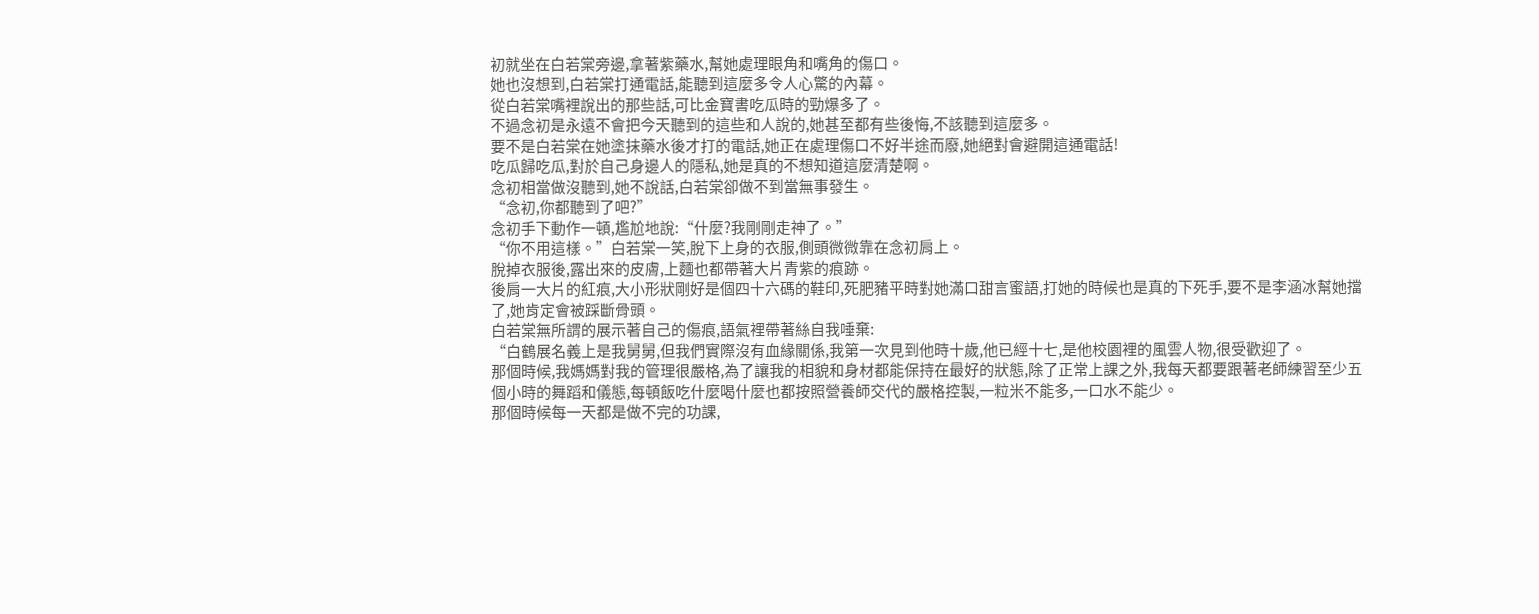初就坐在白若棠旁邊,拿著紫藥水,幫她處理眼角和嘴角的傷口。
她也沒想到,白若棠打通電話,能聽到這麼多令人心驚的內幕。
從白若棠嘴裡說出的那些話,可比金寶書吃瓜時的勁爆多了。
不過念初是永遠不會把今天聽到的這些和人說的,她甚至都有些後悔,不該聽到這麼多。
要不是白若棠在她塗抹藥水後才打的電話,她正在處理傷口不好半途而廢,她絕對會避開這通電話!
吃瓜歸吃瓜,對於自己身邊人的隱私,她是真的不想知道這麼清楚啊。
念初相當做沒聽到,她不說話,白若棠卻做不到當無事發生。
“念初,你都聽到了吧?”
念初手下動作一頓,尷尬地說:“什麼?我剛剛走神了。”
“你不用這樣。”白若棠一笑,脫下上身的衣服,側頭微微靠在念初肩上。
脫掉衣服後,露出來的皮膚,上麵也都帶著大片青紫的痕跡。
後肩一大片的紅痕,大小形狀剛好是個四十六碼的鞋印,死肥豬平時對她滿口甜言蜜語,打她的時候也是真的下死手,要不是李涵冰幫她擋了,她肯定會被踩斷骨頭。
白若棠無所謂的展示著自己的傷痕,語氣裡帶著絲自我唾棄:
“白鶴展名義上是我舅舅,但我們實際沒有血緣關係,我第一次見到他時十歲,他已經十七,是他校園裡的風雲人物,很受歡迎了。
那個時候,我媽媽對我的管理很嚴格,為了讓我的相貌和身材都能保持在最好的狀態,除了正常上課之外,我每天都要跟著老師練習至少五個小時的舞蹈和儀態,每頓飯吃什麼喝什麼也都按照營養師交代的嚴格控製,一粒米不能多,一口水不能少。
那個時候每一天都是做不完的功課,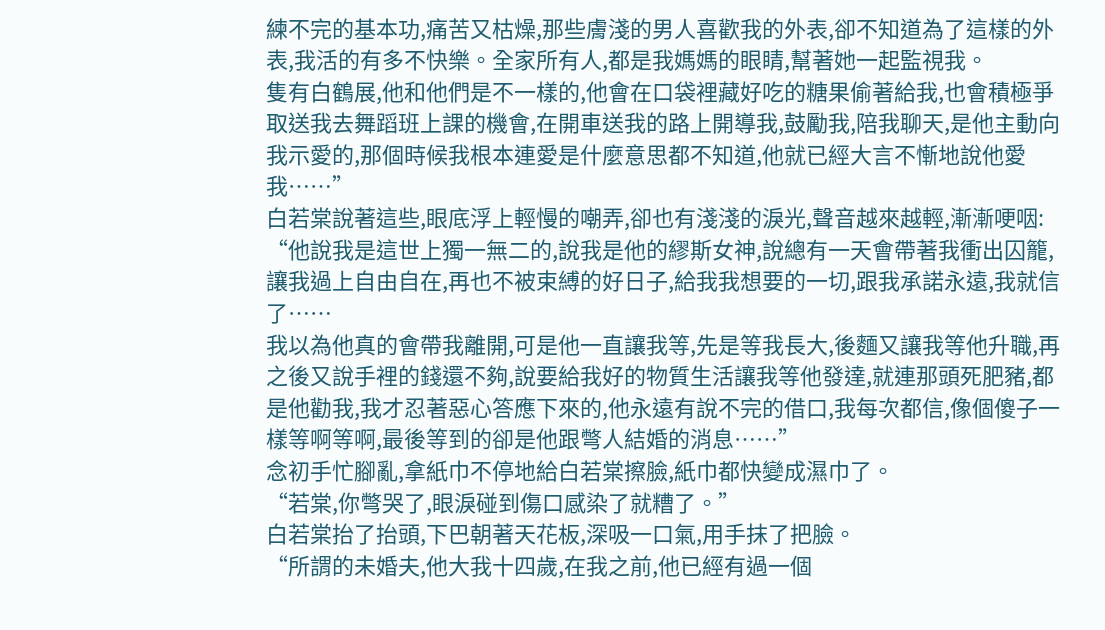練不完的基本功,痛苦又枯燥,那些膚淺的男人喜歡我的外表,卻不知道為了這樣的外表,我活的有多不快樂。全家所有人,都是我媽媽的眼睛,幫著她一起監視我。
隻有白鶴展,他和他們是不一樣的,他會在口袋裡藏好吃的糖果偷著給我,也會積極爭取送我去舞蹈班上課的機會,在開車送我的路上開導我,鼓勵我,陪我聊天,是他主動向我示愛的,那個時候我根本連愛是什麼意思都不知道,他就已經大言不慚地說他愛我……”
白若棠說著這些,眼底浮上輕慢的嘲弄,卻也有淺淺的淚光,聲音越來越輕,漸漸哽咽:
“他說我是這世上獨一無二的,說我是他的繆斯女神,說總有一天會帶著我衝出囚籠,讓我過上自由自在,再也不被束縛的好日子,給我我想要的一切,跟我承諾永遠,我就信了……
我以為他真的會帶我離開,可是他一直讓我等,先是等我長大,後麵又讓我等他升職,再之後又說手裡的錢還不夠,說要給我好的物質生活讓我等他發達,就連那頭死肥豬,都是他勸我,我才忍著惡心答應下來的,他永遠有說不完的借口,我每次都信,像個傻子一樣等啊等啊,最後等到的卻是他跟彆人結婚的消息……”
念初手忙腳亂,拿紙巾不停地給白若棠擦臉,紙巾都快變成濕巾了。
“若棠,你彆哭了,眼淚碰到傷口感染了就糟了。”
白若棠抬了抬頭,下巴朝著天花板,深吸一口氣,用手抹了把臉。
“所謂的未婚夫,他大我十四歲,在我之前,他已經有過一個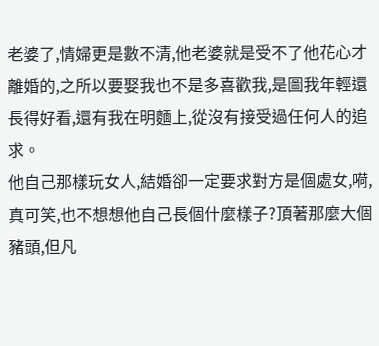老婆了,情婦更是數不清,他老婆就是受不了他花心才離婚的,之所以要娶我也不是多喜歡我,是圖我年輕還長得好看,還有我在明麵上,從沒有接受過任何人的追求。
他自己那樣玩女人,結婚卻一定要求對方是個處女,嗬,真可笑,也不想想他自己長個什麼樣子?頂著那麼大個豬頭,但凡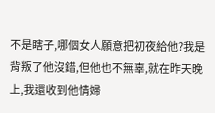不是瞎子,哪個女人願意把初夜給他?我是背叛了他沒錯,但他也不無辜,就在昨天晚上,我還收到他情婦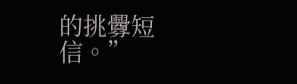的挑釁短信。”